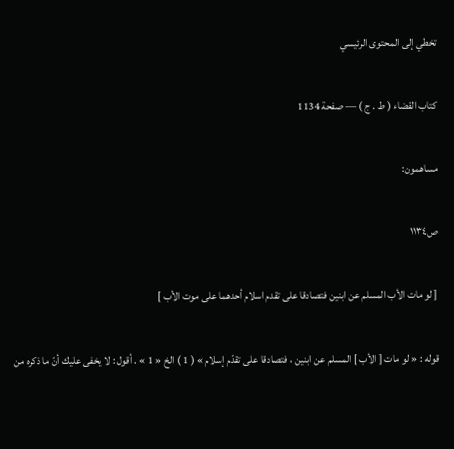تخطي إلى المحتوى الرئيسي

كتاب القضاء ( ط . ج ) — صفحة 1134

مساهمون:

ص١١٣٤

[ لو مات الأب المسلم عن ابنين فتصادقا على تقدم اسلام أحدهما على موت الأب ]

قوله : « لو مات [ الأب ] المسلم عن ابنين ، فتصادقا على تقدّم إسلام » ( 1 ) الخ « 1 » . أقول : لا يخفى عليك أنّ ما ذكره من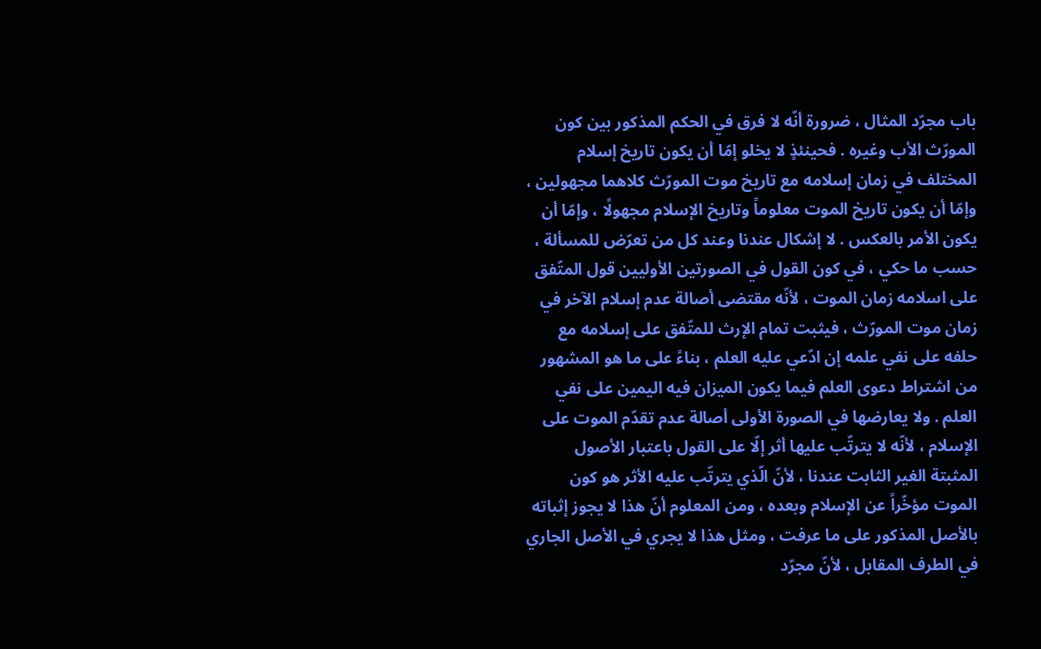باب مجرّد المثال ، ضرورة أنّه لا فرق في الحكم المذكور بين كون المورّث الأب وغيره . فحينئذٍ لا يخلو إمّا أن يكون تاريخ إسلام المختلف في زمان إسلامه مع تاريخ موت المورّث كلاهما مجهولين ، وإمّا أن يكون تاريخ الموت معلوماً وتاريخ الإسلام مجهولًا ، وإمّا أن يكون الأمر بالعكس . لا إشكال عندنا وعند كل من تعرّض للمسألة ، حسب ما حكي ، في كون القول في الصورتين الأوليين قول المتّفق على اسلامه زمان الموت ، لأنّه مقتضى أصالة عدم إسلام الآخر في زمان موت المورّث ، فيثبت تمام الإرث للمتّفق على إسلامه مع حلفه على نفي علمه إن ادّعي عليه العلم ، بناءً على ما هو المشهور من اشتراط دعوى العلم فيما يكون الميزان فيه اليمين على نفي العلم . ولا يعارضها في الصورة الأولى أصالة عدم تقدّم الموت على الإسلام ، لأنّه لا يترتّب عليها أثر إلّا على القول باعتبار الأصول المثبتة الغير الثابت عندنا ، لأنّ الّذي يترتّب عليه الأثر هو كون الموت مؤخّراً عن الإسلام وبعده ، ومن المعلوم أنّ هذا لا يجوز إثباته بالأصل المذكور على ما عرفت ، ومثل هذا لا يجري في الأصل الجاري في الطرف المقابل ، لأنّ مجرّد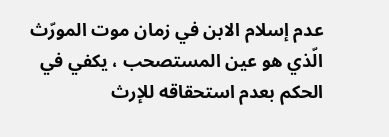عدم إسلام الابن في زمان موت المورّث الّذي هو عين المستصحب ، يكفي في الحكم بعدم استحقاقه للإرث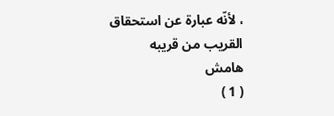، لأنّه عبارة عن استحقاق القريب من قريبه
هامش
( 1 )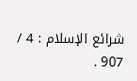شرائع الإسلام : 4 / 907 .